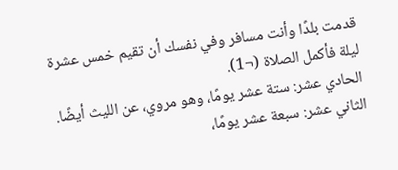قدمت بلدًا وأنت مسافر وفي نفسك أن تقيم خمس عشرة ليلة فأكمل الصلاة (¬1).
الحادي عشر: ستة عشر يومًا، وهو مروي، عن الليث أيضًا.
الثاني عشر: سبعة عشر يومًا،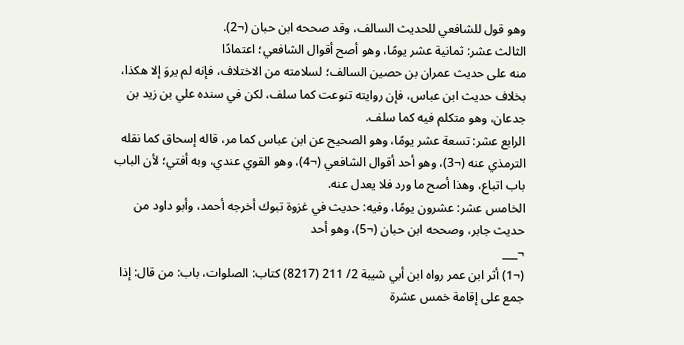وهو قول للشافعي للحديث السالف، وقد صححه ابن حبان (¬2).
الثالث عشر: ثمانية عشر يومًا، وهو أصح أقوال الشافعي؛ اعتمادًا
منه على حديث عمران بن حصين السالف؛ لسلامته من الاختلاف، فإنه لم يروَ إلا هكذا، بخلاف حديث ابن عباس، فإن روايته تنوعت كما سلف، لكن في سنده علي بن زيد بن جدعان، وهو متكلم فيه كما سلف.
الرابع عشر: تسعة عشر يومًا، وهو الصحيح عن ابن عباس كما مر، قاله إسحاق كما نقله الترمذي عنه (¬3)، وهو أحد أقوال الشافعي (¬4)، وهو القوي عندي، وبه أفتي؛ لأن الباب باب اتباع، وهذا أصح ما ورد فلا يعدل عنه.
الخامس عشر: عشرون يومًا، وفيه: حديث في غزوة تبوك أخرجه أحمد، وأبو داود من حديث جابر، وصححه ابن حبان (¬5)، وهو أحد
¬___
(¬1) أثر ابن عمر رواه ابن أبي شيبة 2/ 211 (8217) كتاب: الصلوات، باب: من قال: إذا جمع على إقامة خمس عشرة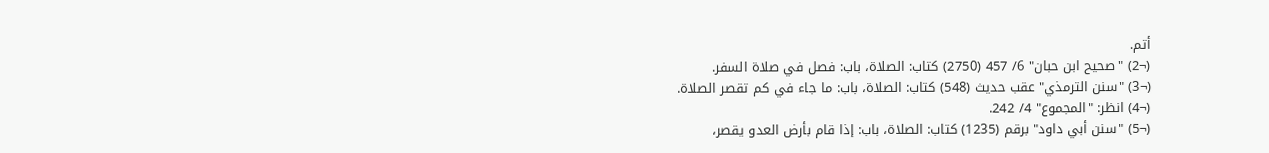أتم.
(¬2) "صحيح ابن حبان" 6/ 457 (2750) كتاب: الصلاة، باب: فصل في صلاة السفر.
(¬3) "سنن الترمذي" عقب حديث (548) كتاب: الصلاة، باب: ما جاء في كم تقصر الصلاة.
(¬4) انظر: "المجموع" 4/ 242.
(¬5) "سنن أبي داود" برقم (1235) كتاب: الصلاة، باب: إذا قام بأرض العدو يقصر،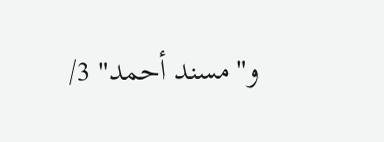و"مسند أحمد" 3/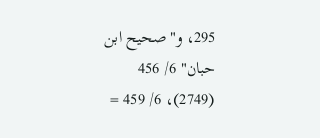295، و"صحيح ابن حبان" 6/ 456 (2749)، 6/ 459 =